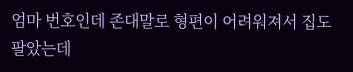엄마 번호인데 존대말로 형편이 어려워져서 집도 팔았는데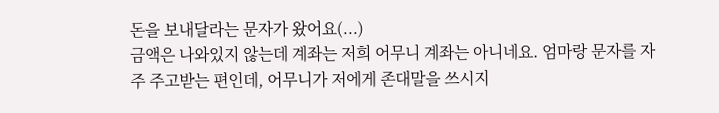돈을 보내달라는 문자가 왔어요(...)
금액은 나와있지 않는데 계좌는 저희 어무니 계좌는 아니네요. 엄마랑 문자를 자주 주고받는 편인데, 어무니가 저에게 존대말을 쓰시지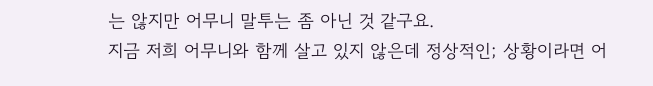는 않지만 어무니 말투는 좀 아닌 것 같구요.
지금 저희 어무니와 함께 살고 있지 않은데 정상적인; 상황이라면 어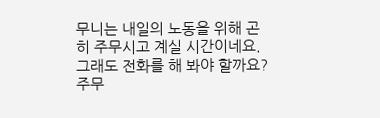무니는 내일의 노동을 위해 곤히 주무시고 계실 시간이네요. 그래도 전화를 해 봐야 할까요? 주무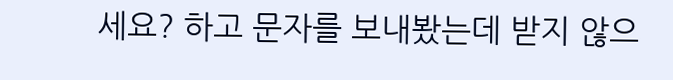세요? 하고 문자를 보내봤는데 받지 않으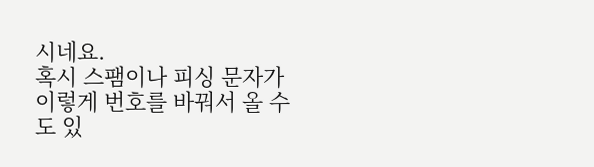시네요.
혹시 스팸이나 피싱 문자가 이렇게 번호를 바꿔서 올 수도 있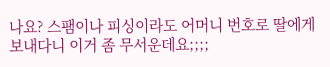나요? 스팸이나 피싱이라도 어머니 번호로 딸에게 보내다니 이거 좀 무서운데요;;;;